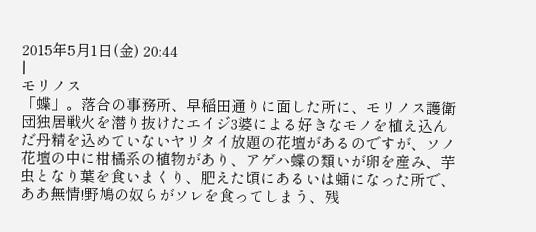2015年5月1日(金) 20:44
|
モリノス
「蝶」。落合の事務所、早稲田通りに面した所に、モリノス護衛団独居戦火を潜り抜けたエイジ3婆による好きなモノを植え込んだ丹精を込めていないヤリタイ放題の花壇があるのですが、ソノ花壇の中に柑橘系の植物があり、アゲハ蝶の類いが卵を産み、芋虫となり葉を食いまくり、肥えた頃にあるいは蛹になった所で、ああ無情!野鳩の奴らがソレを食ってしまう、残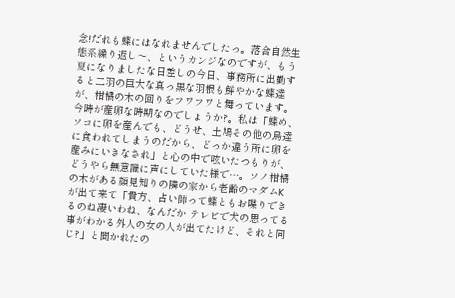念!だれも蝶にはなれませんでしたっ。落合自然生態系繰り返し〜、というカンジなのですが、もう夏になりましたな日差しの今日、事務所に出勤すると二羽の巨大な真っ黒な羽根も鮮やかな蝶達が、柑橘の木の回りをフワフワと舞っています。今時が産卵な時期なのでしょうか?。私は「蝶め、ソコに卵を産んでも、どうせ、土鳩その他の鳥達に食われてしまうのだから、どっか違う所に卵を産みにいきなされ」と心の中で呟いたつもりが、どうやら無意識に声にしていた様で…。ソノ柑橘の木がある顔見知りの隣の家から老齢のマダムKが出て来て「貴方、占い師って蝶ともお喋りできるのね凄いわね、なんだか テレビで犬の思ってる事がわかる外人の女の人が出てたけど、それと同じ?」と聞かれたの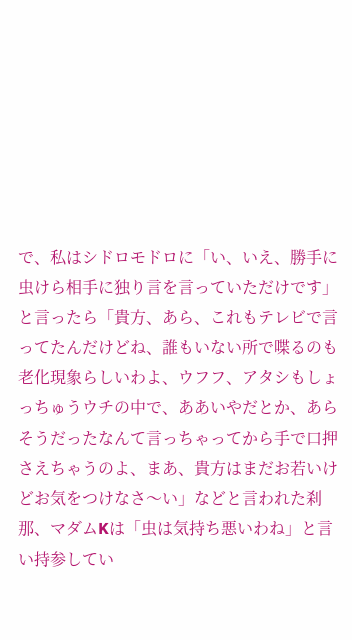で、私はシドロモドロに「い、いえ、勝手に虫けら相手に独り言を言っていただけです」と言ったら「貴方、あら、これもテレビで言ってたんだけどね、誰もいない所で喋るのも老化現象らしいわよ、ウフフ、アタシもしょっちゅうウチの中で、ああいやだとか、あらそうだったなんて言っちゃってから手で口押さえちゃうのよ、まあ、貴方はまだお若いけどお気をつけなさ〜い」などと言われた刹那、マダムKは「虫は気持ち悪いわね」と言い持参してい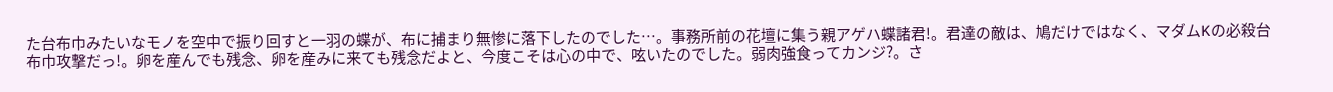た台布巾みたいなモノを空中で振り回すと一羽の蝶が、布に捕まり無惨に落下したのでした…。事務所前の花壇に集う親アゲハ蝶諸君!。君達の敵は、鳩だけではなく、マダムKの必殺台布巾攻撃だっ!。卵を産んでも残念、卵を産みに来ても残念だよと、今度こそは心の中で、呟いたのでした。弱肉強食ってカンジ?。さ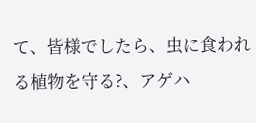て、皆様でしたら、虫に食われる植物を守る?、アゲハ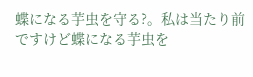蝶になる芋虫を守る?。私は当たり前ですけど蝶になる芋虫を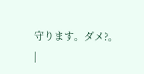守ります。ダメ?。
|